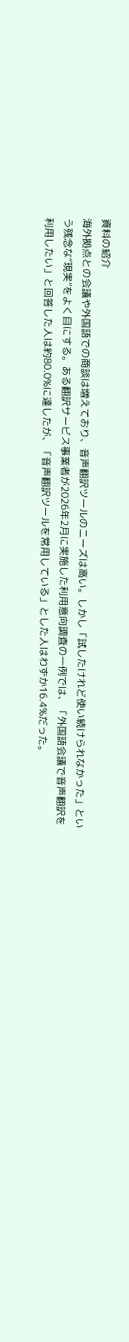資料の紹介
海外拠点との会議や外国語での商談は増えており、音声翻訳ツールのニーズは高い。しかし「試したけれど使い続けられなかった」という残念な“現実”をよく目にする。ある翻訳サービス事業者が2026年2月に実施した利用意向調査の一例では、「外国語会議で音声翻訳を利用したい」と回答した人は約80.0%に達したが、「音声翻訳ツールを常用している」とした人はわずか16.4%だった。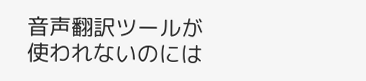音声翻訳ツールが使われないのには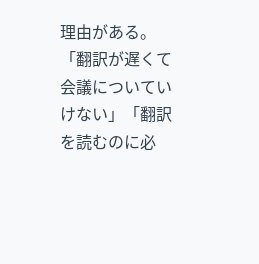理由がある。「翻訳が遅くて会議についていけない」「翻訳を読むのに必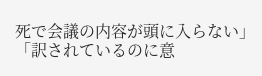死で会議の内容が頭に入らない」「訳されているのに意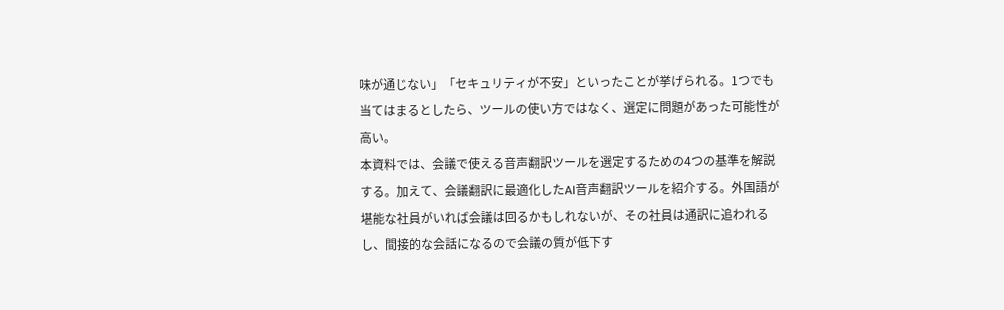味が通じない」「セキュリティが不安」といったことが挙げられる。1つでも当てはまるとしたら、ツールの使い方ではなく、選定に問題があった可能性が高い。
本資料では、会議で使える音声翻訳ツールを選定するための4つの基準を解説する。加えて、会議翻訳に最適化したAI音声翻訳ツールを紹介する。外国語が堪能な社員がいれば会議は回るかもしれないが、その社員は通訳に追われるし、間接的な会話になるので会議の質が低下す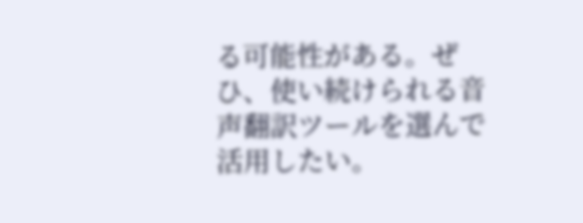る可能性がある。ぜひ、使い続けられる音声翻訳ツールを選んで活用したい。